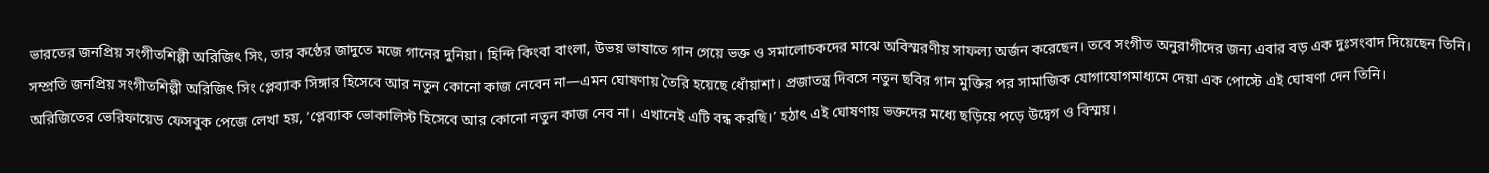ভারতের জনপ্রিয় সংগীতশিল্পী অরিজিৎ সিং, তার কণ্ঠের জাদুতে মজে গানের দুনিয়া। হিন্দি কিংবা বাংলা, উভয় ভাষাতে গান গেয়ে ভক্ত ও সমালোচকদের মাঝে অবিস্মরণীয় সাফল্য অর্জন করেছেন। তবে সংগীত অনুরাগীদের জন্য এবার বড় এক দুঃসংবাদ দিয়েছেন তিনি।
সম্প্রতি জনপ্রিয় সংগীতশিল্পী অরিজিৎ সিং প্লেব্যাক সিঙ্গার হিসেবে আর নতুন কোনো কাজ নেবেন না—এমন ঘোষণায় তৈরি হয়েছে ধোঁয়াশা। প্রজাতন্ত্র দিবসে নতুন ছবির গান মুক্তির পর সামাজিক যোগাযোগমাধ্যমে দেয়া এক পোস্টে এই ঘোষণা দেন তিনি।
অরিজিতের ভেরিফায়েড ফেসবুক পেজে লেখা হয়, ‘প্লেব্যাক ভোকালিস্ট হিসেবে আর কোনো নতুন কাজ নেব না। এখানেই এটি বন্ধ করছি।’ হঠাৎ এই ঘোষণায় ভক্তদের মধ্যে ছড়িয়ে পড়ে উদ্বেগ ও বিস্ময়।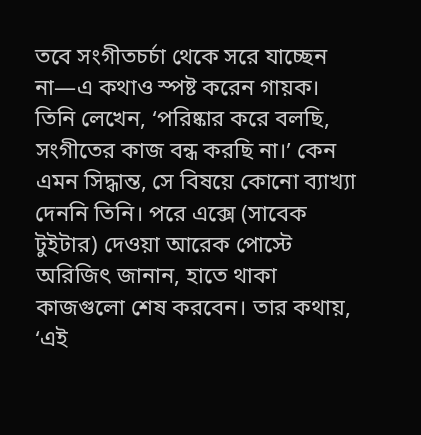তবে সংগীতচর্চা থেকে সরে যাচ্ছেন না—এ কথাও স্পষ্ট করেন গায়ক। তিনি লেখেন, ‘পরিষ্কার করে বলছি, সংগীতের কাজ বন্ধ করছি না।’ কেন এমন সিদ্ধান্ত, সে বিষয়ে কোনো ব্যাখ্যা দেননি তিনি। পরে এক্সে (সাবেক টুইটার) দেওয়া আরেক পোস্টে অরিজিৎ জানান, হাতে থাকা কাজগুলো শেষ করবেন। তার কথায়, ‘এই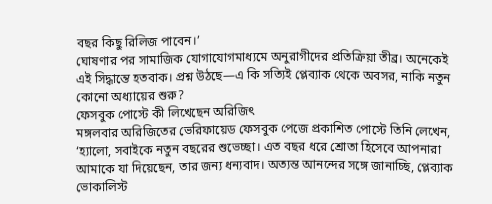বছর কিছু রিলিজ পাবেন।’
ঘোষণার পর সামাজিক যোগাযোগমাধ্যমে অনুরাগীদের প্রতিক্রিয়া তীব্র। অনেকেই এই সিদ্ধান্তে হতবাক। প্রশ্ন উঠছে—এ কি সত্যিই প্লেব্যাক থেকে অবসর, নাকি নতুন কোনো অধ্যায়ের শুরু?
ফেসবুক পোস্টে কী লিখেছেন অরিজিৎ
মঙ্গলবার অরিজিতের ভেরিফায়েড ফেসবুক পেজে প্রকাশিত পোস্টে তিনি লেখেন, ‘হ্যালো, সবাইকে নতুন বছরের শুভেচ্ছা। এত বছর ধরে শ্রোতা হিসেবে আপনারা আমাকে যা দিয়েছেন, তার জন্য ধন্যবাদ। অত্যন্ত আনন্দের সঙ্গে জানাচ্ছি, প্লেব্যাক ভোকালিস্ট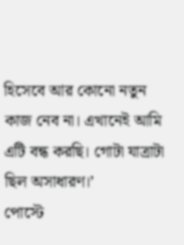হিসেবে আর কোনো নতুন কাজ নেব না। এখানেই আমি এটি বন্ধ করছি। গোটা যাত্রাটা ছিল অসাধারণ।’
পোস্টে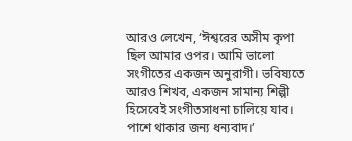আরও লেখেন, ‘ঈশ্বরের অসীম কৃপা ছিল আমার ওপর। আমি ভালো সংগীতের একজন অনুরাগী। ভবিষ্যতে আরও শিখব, একজন সামান্য শিল্পী হিসেবেই সংগীতসাধনা চালিয়ে যাব। পাশে থাকার জন্য ধন্যবাদ।’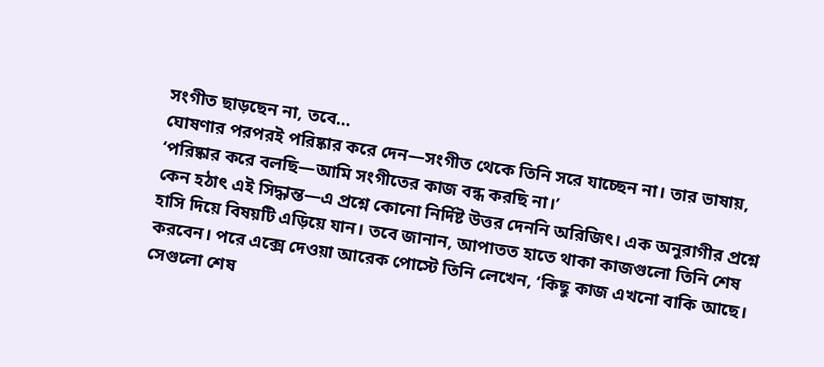সংগীত ছাড়ছেন না, তবে…
ঘোষণার পরপরই পরিষ্কার করে দেন—সংগীত থেকে তিনি সরে যাচ্ছেন না। তার ভাষায়, ‘পরিষ্কার করে বলছি—আমি সংগীতের কাজ বন্ধ করছি না।’
কেন হঠাৎ এই সিদ্ধান্ত—এ প্রশ্নে কোনো নির্দিষ্ট উত্তর দেননি অরিজিৎ। এক অনুরাগীর প্রশ্নে হাসি দিয়ে বিষয়টি এড়িয়ে যান। তবে জানান, আপাতত হাতে থাকা কাজগুলো তিনি শেষ করবেন। পরে এক্সে দেওয়া আরেক পোস্টে তিনি লেখেন, ‘কিছু কাজ এখনো বাকি আছে। সেগুলো শেষ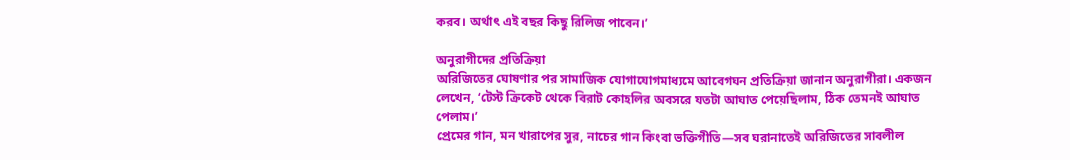করব। অর্থাৎ এই বছর কিছু রিলিজ পাবেন।’

অনুরাগীদের প্রতিক্রিয়া
অরিজিতের ঘোষণার পর সামাজিক যোগাযোগমাধ্যমে আবেগঘন প্রতিক্রিয়া জানান অনুরাগীরা। একজন লেখেন, ‘টেস্ট ক্রিকেট থেকে বিরাট কোহলির অবসরে যতটা আঘাত পেয়েছিলাম, ঠিক তেমনই আঘাত পেলাম।’
প্রেমের গান, মন খারাপের সুর, নাচের গান কিংবা ভক্তিগীতি—সব ঘরানাতেই অরিজিতের সাবলীল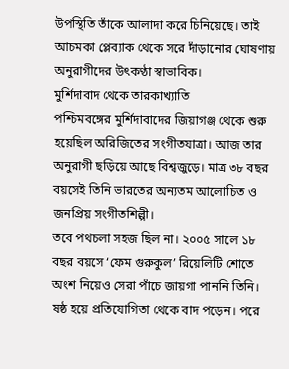উপস্থিতি তাঁকে আলাদা করে চিনিয়েছে। তাই আচমকা প্লেব্যাক থেকে সরে দাঁড়ানোর ঘোষণায় অনুরাগীদের উৎকণ্ঠা স্বাভাবিক।
মুর্শিদাবাদ থেকে তারকাখ্যাতি
পশ্চিমবঙ্গের মুর্শিদাবাদের জিয়াগঞ্জ থেকে শুরু হয়েছিল অরিজিতের সংগীতযাত্রা। আজ তার অনুরাগী ছড়িয়ে আছে বিশ্বজুড়ে। মাত্র ৩৮ বছর বয়সেই তিনি ভারতের অন্যতম আলোচিত ও জনপ্রিয় সংগীতশিল্পী।
তবে পথচলা সহজ ছিল না। ২০০৫ সালে ১৮ বছর বয়সে ‘ফেম গুরুকুল’ রিয়েলিটি শোতে অংশ নিয়েও সেরা পাঁচে জায়গা পাননি তিনি। ষষ্ঠ হয়ে প্রতিযোগিতা থেকে বাদ পড়েন। পরে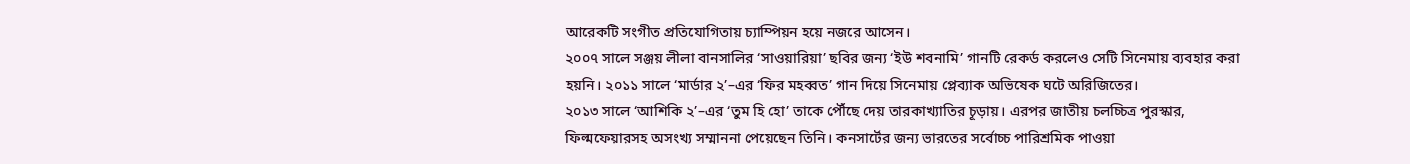আরেকটি সংগীত প্রতিযোগিতায় চ্যাম্পিয়ন হয়ে নজরে আসেন।
২০০৭ সালে সঞ্জয় লীলা বানসালির ‘সাওয়ারিয়া’ ছবির জন্য ‘ইউ শবনামি’ গানটি রেকর্ড করলেও সেটি সিনেমায় ব্যবহার করা হয়নি। ২০১১ সালে ‘মার্ডার ২’–এর ‘ফির মহব্বত’ গান দিয়ে সিনেমায় প্লেব্যাক অভিষেক ঘটে অরিজিতের।
২০১৩ সালে ‘আশিকি ২’–এর ‘তুম হি হো’ তাকে পৌঁছে দেয় তারকাখ্যাতির চূড়ায়। এরপর জাতীয় চলচ্চিত্র পুরস্কার, ফিল্মফেয়ারসহ অসংখ্য সম্মাননা পেয়েছেন তিনি। কনসার্টের জন্য ভারতের সর্বোচ্চ পারিশ্রমিক পাওয়া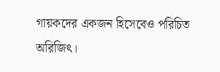গায়কদের একজন হিসেবেও পরিচিত অরিজিৎ।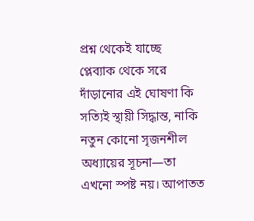প্রশ্ন থেকেই যাচ্ছে
প্লেব্যাক থেকে সরে দাঁড়ানোর এই ঘোষণা কি সত্যিই স্থায়ী সিদ্ধান্ত, নাকি নতুন কোনো সৃজনশীল অধ্যায়ের সূচনা—তা এখনো স্পষ্ট নয়। আপাতত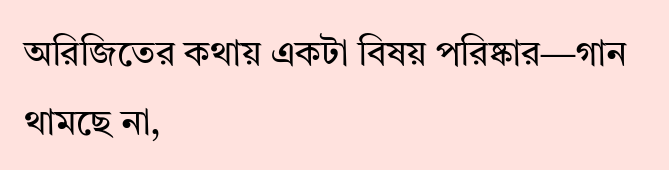অরিজিতের কথায় একটা বিষয় পরিষ্কার—গান থামছে না,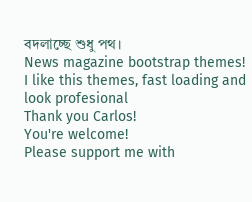বদলাচ্ছে শুধু পথ।
News magazine bootstrap themes!
I like this themes, fast loading and look profesional
Thank you Carlos!
You're welcome!
Please support me with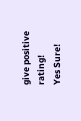give positive rating!
Yes Sure!